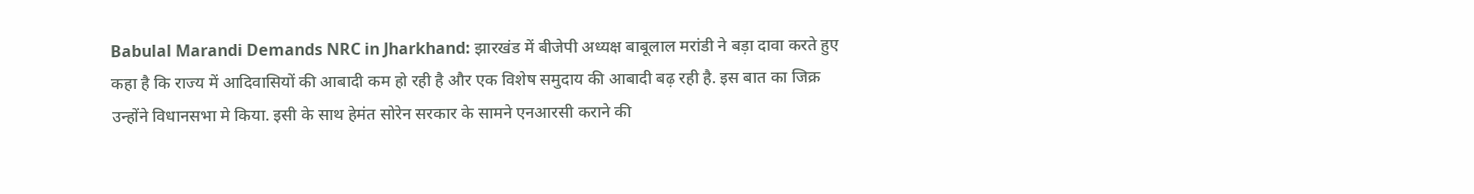Babulal Marandi Demands NRC in Jharkhand: झारखंड में बीजेपी अध्यक्ष बाबूलाल मरांडी ने बड़ा दावा करते हुए कहा है कि राज्य में आदिवासियों की आबादी कम हो रही है और एक विशेष समुदाय की आबादी बढ़ रही है. इस बात का जिक्र उन्होंने विधानसभा मे किया. इसी के साथ हेमंत सोरेन सरकार के सामने एनआरसी कराने की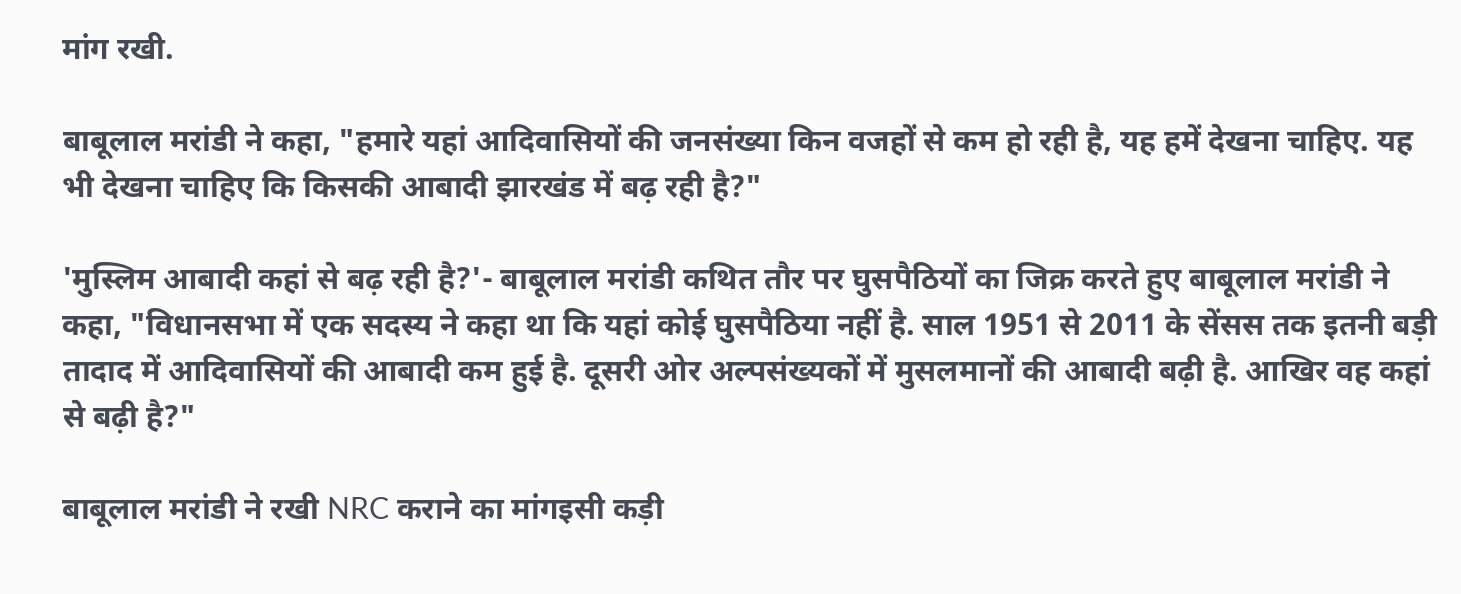मांग रखी.

बाबूलाल मरांडी ने कहा, "हमारे यहां आदिवासियों की जनसंख्या किन वजहों से कम हो रही है, यह हमें देखना चाहिए. यह भी देखना चाहिए कि किसकी आबादी झारखंड में बढ़ रही है?"

'मुस्लिम आबादी कहां से बढ़ रही है?'- बाबूलाल मरांडी कथित तौर पर घुसपैठियों का जिक्र करते हुए बाबूलाल मरांडी ने कहा, "विधानसभा में एक सदस्य ने कहा था कि यहां कोई घुसपैठिया नहीं है. साल 1951 से 2011 के सेंसस तक इतनी बड़ी तादाद में आदिवासियों की आबादी कम हुई है. दूसरी ओर अल्पसंख्यकों में मुसलमानों की आबादी बढ़ी है. आखिर वह कहां से बढ़ी है?"

बाबूलाल मरांडी ने रखी NRC कराने का मांगइसी कड़ी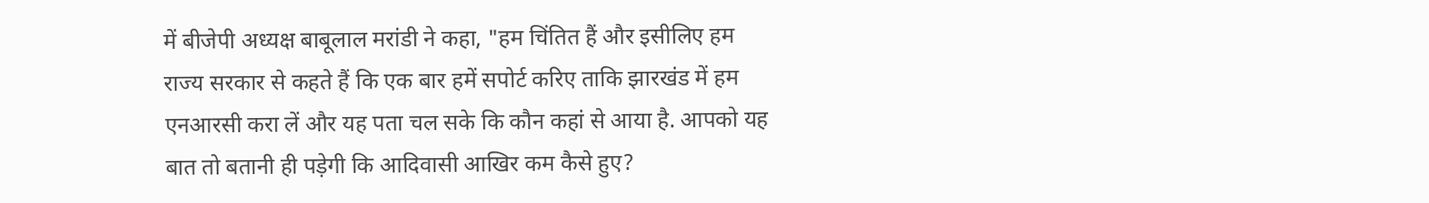में बीजेपी अध्यक्ष बाबूलाल मरांडी ने कहा, "हम चिंतित हैं और इसीलिए हम राज्य सरकार से कहते हैं कि एक बार हमें सपोर्ट करिए ताकि झारखंड में हम एनआरसी करा लें और यह पता चल सके कि कौन कहां से आया है. आपको यह बात तो बतानी ही पड़ेगी कि आदिवासी आखिर कम कैसे हुए?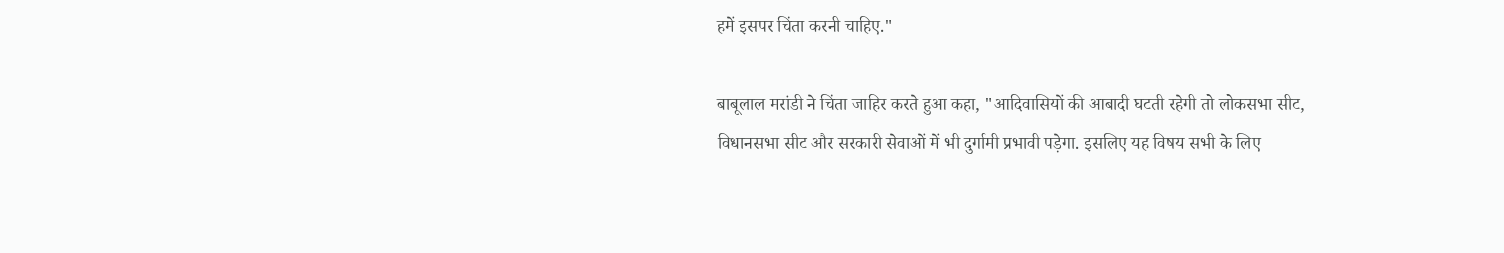हमें इसपर चिंता करनी चाहिए."

बाबूलाल मरांडी ने चिंता जाहिर करते हुआ कहा, "आदिवासियों की आबादी घटती रहेगी तो लोकसभा सीट, विधानसभा सीट और सरकारी सेवाओं में भी दुर्गामी प्रभावी पड़ेगा. इसलिए यह विषय सभी के लिए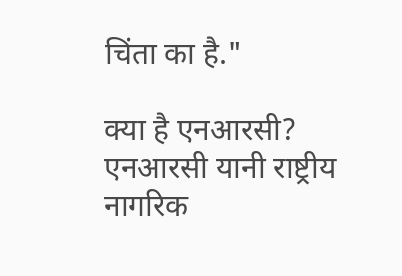चिंता का है."

क्या है एनआरसी? एनआरसी यानी राष्ट्रीय नागरिक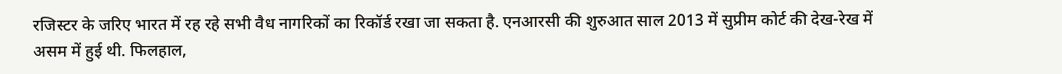रजिस्टर के जरिए भारत में रह रहे सभी वैध नागरिकों का रिकॉर्ड रखा जा सकता है. एनआरसी की शुरुआत साल 2013 में सुप्रीम कोर्ट की देख-रेख में असम में हुई थी. फिलहाल,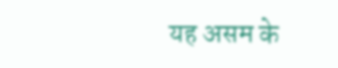यह असम के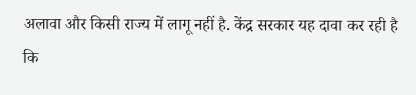अलावा और किसी राज्य में लागू नहीं है. केंद्र सरकार यह दावा कर रही है कि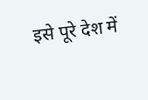इसे पूरे देश में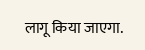लागू किया जाएगा.